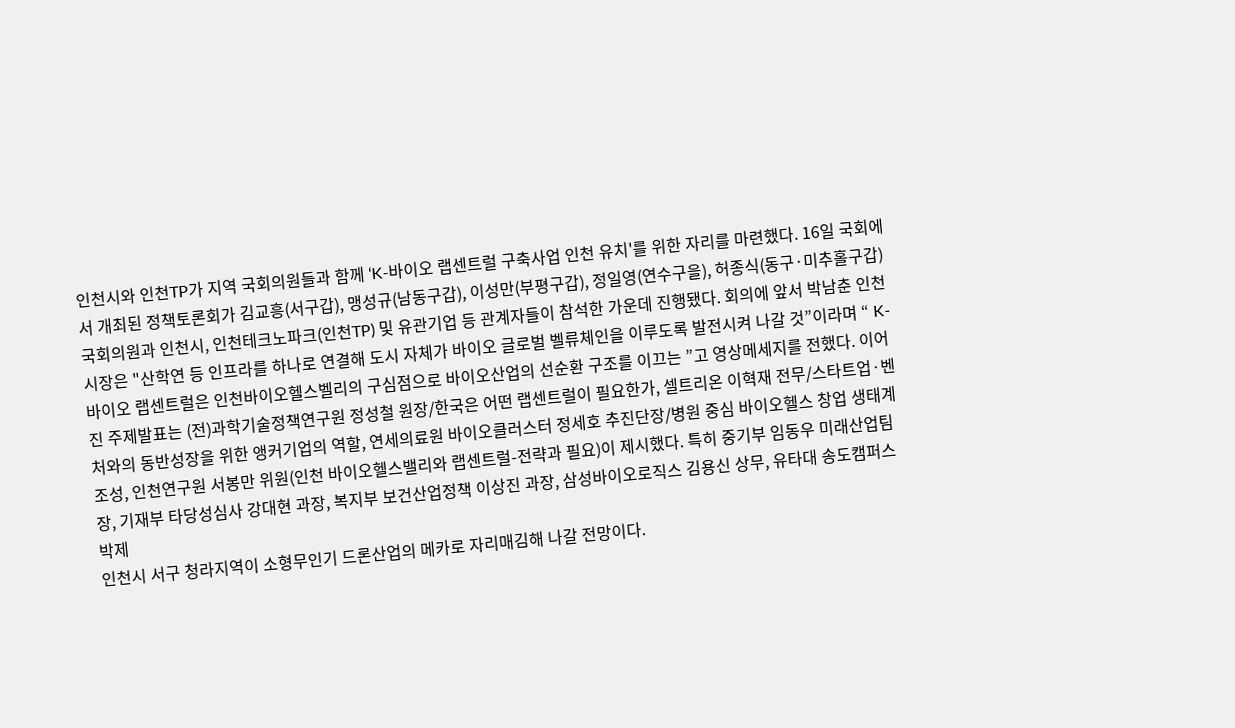인천시와 인천TP가 지역 국회의원들과 함께 ‘K-바이오 랩센트럴 구축사업 인천 유치'를 위한 자리를 마련했다. 16일 국회에서 개최된 정책토론회가 김교흥(서구갑), 맹성규(남동구갑), 이성만(부평구갑), 정일영(연수구을), 허종식(동구·미추홀구갑)국회의원과 인천시, 인천테크노파크(인천TP) 및 유관기업 등 관계자들이 참석한 가운데 진행됐다. 회의에 앞서 박남춘 인천시장은 "산학연 등 인프라를 하나로 연결해 도시 자체가 바이오 글로벌 벨류체인을 이루도록 발전시켜 나갈 것”이라며 “ K-바이오 랩센트럴은 인천바이오헬스벨리의 구심점으로 바이오산업의 선순환 구조를 이끄는 ”고 영상메세지를 전했다. 이어진 주제발표는 (전)과학기술정책연구원 정성철 원장/한국은 어떤 랩센트럴이 필요한가, 셀트리온 이혁재 전무/스타트업·벤처와의 동반성장을 위한 앵커기업의 역할, 연세의료원 바이오클러스터 정세호 추진단장/병원 중심 바이오헬스 창업 생태계 조성, 인천연구원 서봉만 위원(인천 바이오헬스밸리와 랩센트럴-전략과 필요)이 제시했다. 특히 중기부 임동우 미래산업팀장, 기재부 타당성심사 강대현 과장, 복지부 보건산업정책 이상진 과장, 삼성바이오로직스 김용신 상무, 유타대 송도캠퍼스 박제
인천시 서구 청라지역이 소형무인기 드론산업의 메카로 자리매김해 나갈 전망이다.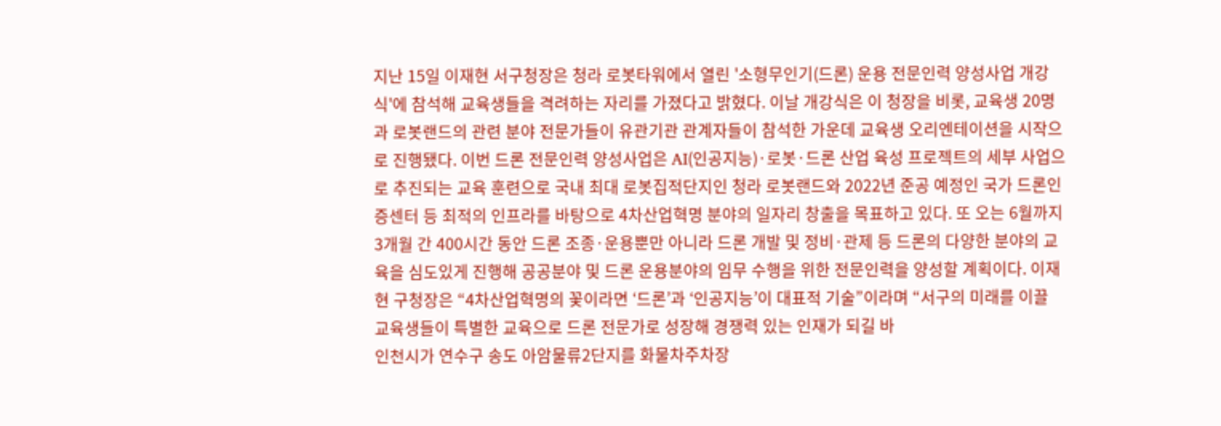지난 15일 이재현 서구청장은 청라 로봇타워에서 열린 '소형무인기(드론) 운용 전문인력 양성사업 개강식'에 참석해 교육생들을 격려하는 자리를 가졌다고 밝혔다. 이날 개강식은 이 청장을 비롯, 교육생 20명과 로봇랜드의 관련 분야 전문가들이 유관기관 관계자들이 참석한 가운데 교육생 오리엔테이션을 시작으로 진행됐다. 이번 드론 전문인력 양성사업은 AI(인공지능)·로봇·드론 산업 육성 프로젝트의 세부 사업으로 추진되는 교육 훈련으로 국내 최대 로봇집적단지인 청라 로봇랜드와 2022년 준공 예정인 국가 드론인증센터 등 최적의 인프라를 바탕으로 4차산업혁명 분야의 일자리 창출을 목표하고 있다. 또 오는 6월까지 3개월 간 400시간 동안 드론 조종·운용뿐만 아니라 드론 개발 및 정비·관제 등 드론의 다양한 분야의 교육을 심도있게 진행해 공공분야 및 드론 운용분야의 임무 수행을 위한 전문인력을 양성할 계획이다. 이재현 구청장은 “4차산업혁명의 꽃이라면 ‘드론’과 ‘인공지능’이 대표적 기술”이라며 “서구의 미래를 이끌 교육생들이 특별한 교육으로 드론 전문가로 성장해 경쟁력 있는 인재가 되길 바
인천시가 연수구 송도 아암물류2단지를 화물차주차장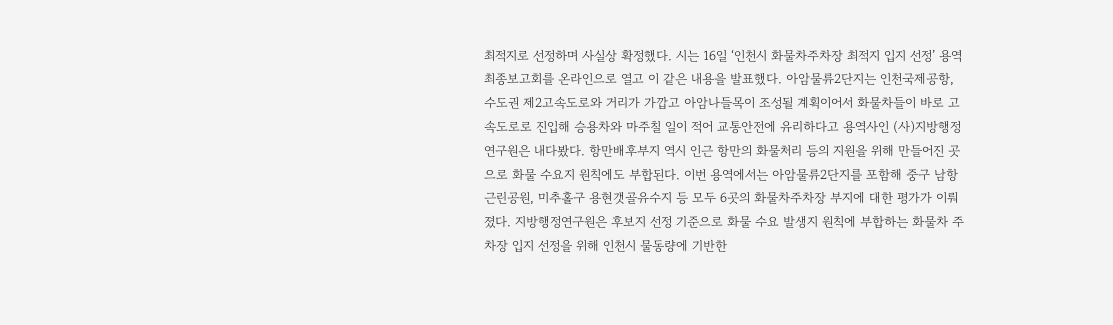최적지로 선정하며 사실상 확정했다. 시는 16일 ‘인천시 화물차주차장 최적지 입지 선정’ 용역 최종보고회를 온라인으로 열고 이 같은 내용을 발표했다. 아암물류2단지는 인천국제공항, 수도권 제2고속도로와 거리가 가깝고 아암나들목이 조성될 계획이어서 화물차들이 바로 고속도로로 진입해 승용차와 마주칠 일이 적어 교통안전에 유리하다고 용역사인 (사)지방행정연구원은 내다봤다. 항만배후부지 역시 인근 항만의 화물처리 등의 지원을 위해 만들어진 곳으로 화물 수요지 원칙에도 부합된다. 이번 용역에서는 아암물류2단지를 포함해 중구 남항근린공원, 미추홀구 용현갯골유수지 등 모두 6곳의 화물차주차장 부지에 대한 평가가 이뤄졌다. 지방행정연구원은 후보지 선정 기준으로 화물 수요 발생지 원칙에 부합하는 화물차 주차장 입지 선정을 위해 인천시 물동량에 기반한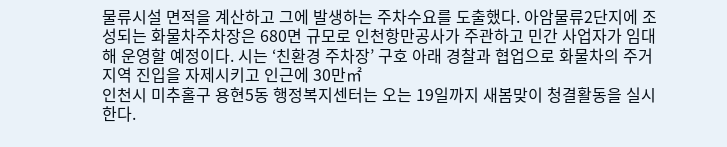물류시설 면적을 계산하고 그에 발생하는 주차수요를 도출했다. 아암물류2단지에 조성되는 화물차주차장은 680면 규모로 인천항만공사가 주관하고 민간 사업자가 임대해 운영할 예정이다. 시는 ‘친환경 주차장’ 구호 아래 경찰과 협업으로 화물차의 주거지역 진입을 자제시키고 인근에 30만㎡
인천시 미추홀구 용현5동 행정복지센터는 오는 19일까지 새봄맞이 청결활동을 실시한다.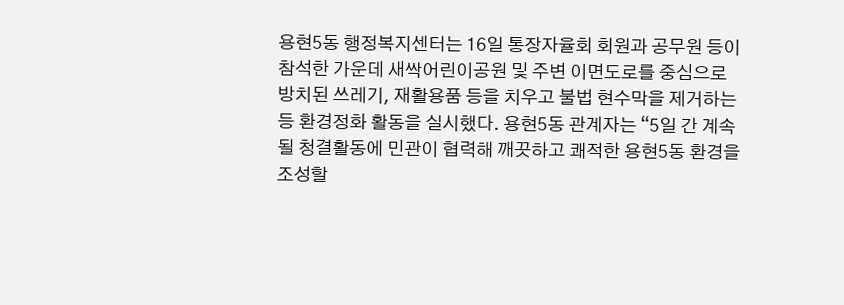용현5동 행정복지센터는 16일 통장자율회 회원과 공무원 등이 참석한 가운데 새싹어린이공원 및 주변 이면도로를 중심으로 방치된 쓰레기, 재활용품 등을 치우고 불법 현수막을 제거하는 등 환경정화 활동을 실시했다. 용현5동 관계자는 “5일 간 계속될 청결활동에 민관이 협력해 깨끗하고 쾌적한 용현5동 환경을 조성할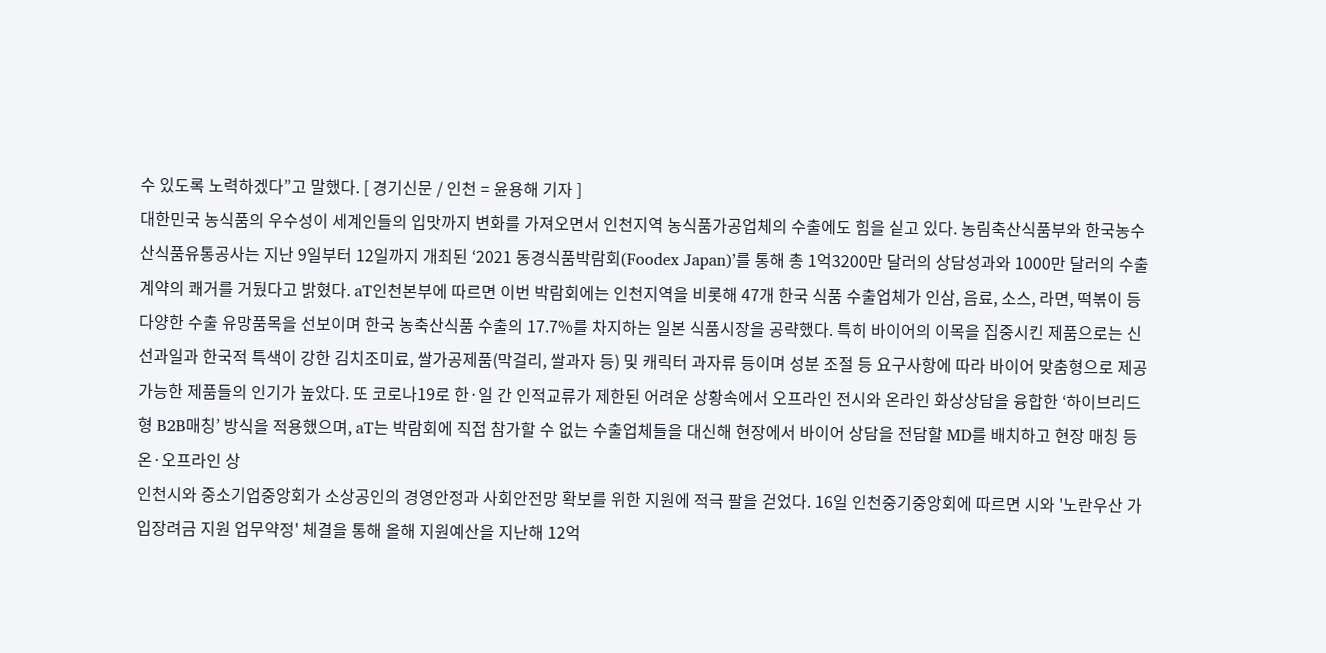수 있도록 노력하겠다”고 말했다. [ 경기신문 / 인천 = 윤용해 기자 ]
대한민국 농식품의 우수성이 세계인들의 입맛까지 변화를 가져오면서 인천지역 농식품가공업체의 수출에도 힘을 싵고 있다. 농림축산식품부와 한국농수산식품유통공사는 지난 9일부터 12일까지 개최된 ‘2021 동경식품박람회(Foodex Japan)’를 통해 총 1억3200만 달러의 상담성과와 1000만 달러의 수출계약의 쾌거를 거뒀다고 밝혔다. aT인천본부에 따르면 이번 박람회에는 인천지역을 비롯해 47개 한국 식품 수출업체가 인삼, 음료, 소스, 라면, 떡볶이 등 다양한 수출 유망품목을 선보이며 한국 농축산식품 수출의 17.7%를 차지하는 일본 식품시장을 공략했다. 특히 바이어의 이목을 집중시킨 제품으로는 신선과일과 한국적 특색이 강한 김치조미료, 쌀가공제품(막걸리, 쌀과자 등) 및 캐릭터 과자류 등이며 성분 조절 등 요구사항에 따라 바이어 맞춤형으로 제공 가능한 제품들의 인기가 높았다. 또 코로나19로 한·일 간 인적교류가 제한된 어려운 상황속에서 오프라인 전시와 온라인 화상상담을 융합한 ‘하이브리드형 B2B매칭’ 방식을 적용했으며, aT는 박람회에 직접 참가할 수 없는 수출업체들을 대신해 현장에서 바이어 상담을 전담할 MD를 배치하고 현장 매칭 등 온·오프라인 상
인천시와 중소기업중앙회가 소상공인의 경영안정과 사회안전망 확보를 위한 지원에 적극 팔을 걷었다. 16일 인천중기중앙회에 따르면 시와 '노란우산 가입장려금 지원 업무약정' 체결을 통해 올해 지원예산을 지난해 12억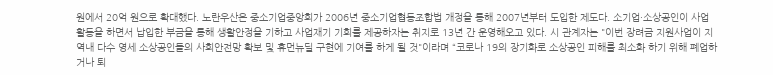원에서 20억 원으로 확대했다. 노란우산은 중소기업중앙회가 2006년 중소기업협동조합법 개정을 통해 2007년부터 도입한 제도다. 소기업·소상공인이 사업활동을 하면서 납입한 부금을 통해 생활안정을 기하고 사업재기 기회를 제공하자는 취지로 13년 간 운영해오고 있다. 시 관계자는 "이번 장려금 지원사업이 지역내 다수 영세 소상공인들의 사회안전망 확보 및 휴먼뉴딜 구현에 기여를 하게 될 것"이라며 “코로나 19의 장기화로 소상공인 피해를 최소화 하기 위해 폐업하거나 퇴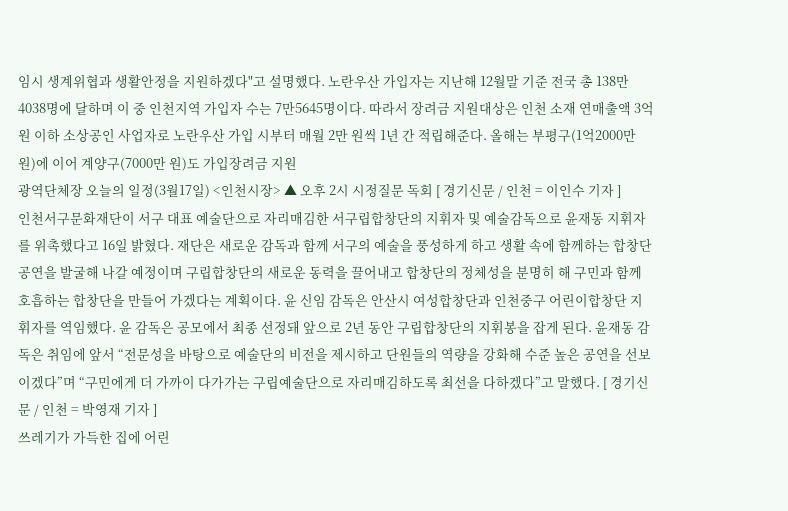임시 생계위협과 생활안정을 지원하겠다"고 설명했다. 노란우산 가입자는 지난해 12월말 기준 전국 총 138만4038명에 달하며 이 중 인천지역 가입자 수는 7만5645명이다. 따라서 장려금 지원대상은 인천 소재 연매출액 3억 원 이하 소상공인 사업자로 노란우산 가입 시부터 매월 2만 원씩 1년 간 적립해준다. 올해는 부평구(1억2000만 원)에 이어 계양구(7000만 원)도 가입장려금 지원
광역단체장 오늘의 일정(3월17일) <인천시장> ▲ 오후 2시 시정질문 독회 [ 경기신문 / 인천 = 이인수 기자 ]
인천서구문화재단이 서구 대표 예술단으로 자리매김한 서구립합창단의 지휘자 및 예술감독으로 윤재동 지휘자를 위촉했다고 16일 밝혔다. 재단은 새로운 감독과 함께 서구의 예술을 풍성하게 하고 생활 속에 함께하는 합창단 공연을 발굴해 나갈 예정이며 구립합창단의 새로운 동력을 끌어내고 합창단의 정체성을 분명히 해 구민과 함께 호흡하는 합창단을 만들어 가겠다는 계획이다. 윤 신임 감독은 안산시 여성합창단과 인천중구 어린이합창단 지휘자를 역임했다. 윤 감독은 공모에서 최종 선정돼 앞으로 2년 동안 구립합창단의 지휘봉을 잡게 된다. 윤재동 감독은 취임에 앞서 “전문성을 바탕으로 예술단의 비전을 제시하고 단원들의 역량을 강화해 수준 높은 공연을 선보이겠다”며 “구민에게 더 가까이 다가가는 구립예술단으로 자리매김하도록 최선을 다하겠다”고 말했다. [ 경기신문 / 인천 = 박영재 기자 ]
쓰레기가 가득한 집에 어린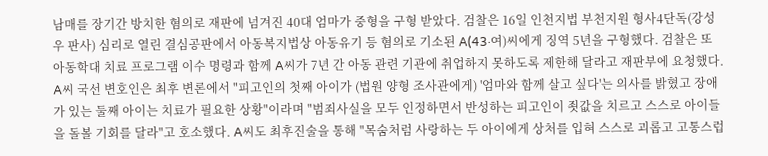남매를 장기간 방치한 혐의로 재판에 넘겨진 40대 엄마가 중형을 구형 받았다. 검찰은 16일 인천지법 부천지원 형사4단독(강성우 판사) 심리로 열린 결심공판에서 아동복지법상 아동유기 등 혐의로 기소된 A(43·여)씨에게 징역 5년을 구형했다. 검찰은 또 아동학대 치료 프로그램 이수 명령과 함께 A씨가 7년 간 아동 관련 기관에 취업하지 못하도록 제한해 달라고 재판부에 요청했다. A씨 국선 변호인은 최후 변론에서 "피고인의 첫째 아이가 (법원 양형 조사관에게) '엄마와 함께 살고 싶다'는 의사를 밝혔고 장애가 있는 둘째 아이는 치료가 필요한 상황"이라며 "범죄사실을 모두 인정하면서 반성하는 피고인이 죗값을 치르고 스스로 아이들을 돌볼 기회를 달라"고 호소했다. A씨도 최후진술을 통해 "목숨처럼 사랑하는 두 아이에게 상처를 입혀 스스로 괴롭고 고통스럽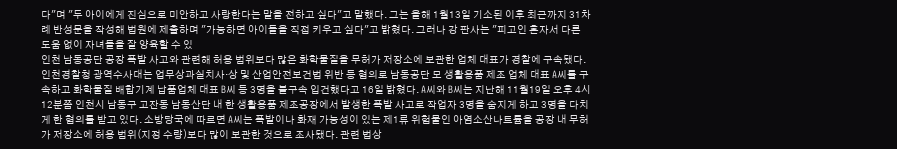다"며 "두 아이에게 진심으로 미안하고 사랑한다는 말을 전하고 싶다"고 말했다. 그는 올해 1월13일 기소된 이후 최근까지 31차례 반성문을 작성해 법원에 제출하며 "가능하면 아이들을 직접 키우고 싶다"고 밝혔다. 그러나 강 판사는 "피고인 혼자서 다른 도움 없이 자녀들을 잘 양육할 수 있
인천 남동공단 공장 폭발 사고와 관련해 허용 범위보다 많은 화학물질을 무허가 저장소에 보관한 업체 대표가 경찰에 구속됐다. 인천경찰청 광역수사대는 업무상과실치사·상 및 산업안전보건법 위반 등 혐의로 남동공단 모 생활용품 제조 업체 대표 A씨를 구속하고 화학물질 배합기계 납품업체 대표 B씨 등 3명을 불구속 입건했다고 16일 밝혔다. A씨와 B씨는 지난해 11월19일 오후 4시12분쯤 인천시 남동구 고잔동 남동산단 내 한 생활용품 제조공장에서 발생한 폭발 사고로 작업자 3명을 숨지게 하고 3명을 다치게 한 혐의를 받고 있다. 소방당국에 따르면 A씨는 폭발이나 화재 가능성이 있는 제1류 위험물인 아염소산나트륨을 공장 내 무허가 저장소에 허용 범위(지정 수량)보다 많이 보관한 것으로 조사됐다. 관련 법상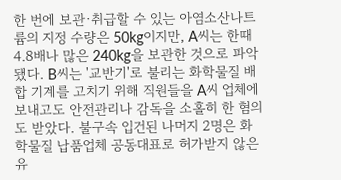한 번에 보관·취급할 수 있는 아염소산나트륨의 지정 수량은 50kg이지만, A씨는 한때 4.8배나 많은 240kg을 보관한 것으로 파악됐다. B씨는 '교반기'로 불리는 화학물질 배합 기계를 고치기 위해 직원들을 A씨 업체에 보내고도 안전관리나 감독을 소홀히 한 혐의도 받았다. 불구속 입건된 나머지 2명은 화학물질 납품업체 공동대표로 허가받지 않은 유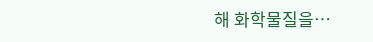해 화학물질을…